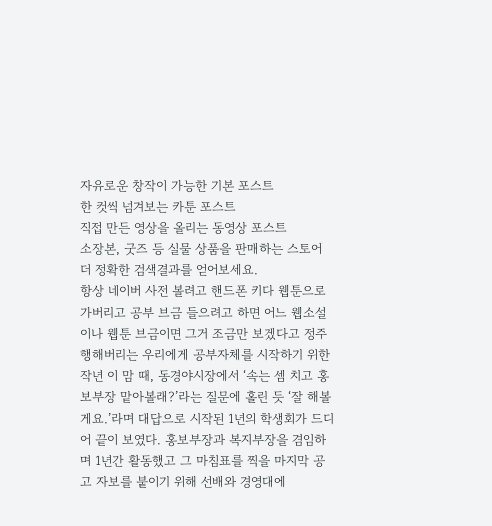자유로운 창작이 가능한 기본 포스트
한 컷씩 넘겨보는 카툰 포스트
직접 만든 영상을 올리는 동영상 포스트
소장본, 굿즈 등 실물 상품을 판매하는 스토어
더 정확한 검색결과를 얻어보세요.
항상 네이버 사전 볼려고 핸드폰 키다 웹툰으로 가버리고 공부 브금 들으려고 하면 어느 웹소설이나 웹툰 브금이면 그거 조금만 보겠다고 정주행해버리는 우리에게 공부자체를 시작하기 위한
작년 이 맘 때, 동경야시장에서 ‘속는 셈 치고 홍보부장 맡아볼래?’라는 질문에 홀린 듯 ‘잘 해볼게요.’라며 대답으로 시작된 1년의 학생회가 드디어 끝이 보였다. 홍보부장과 복지부장을 겸임하며 1년간 활동했고 그 마침표를 찍을 마지막 공고 자보를 붙이기 위해 선배와 경영대에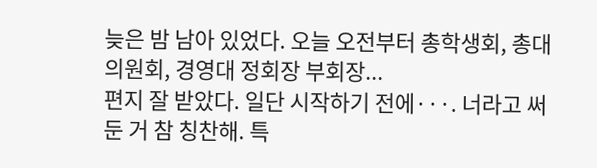늦은 밤 남아 있었다. 오늘 오전부터 총학생회, 총대의원회, 경영대 정회장 부회장...
편지 잘 받았다. 일단 시작하기 전에···. 너라고 써둔 거 참 칭찬해. 특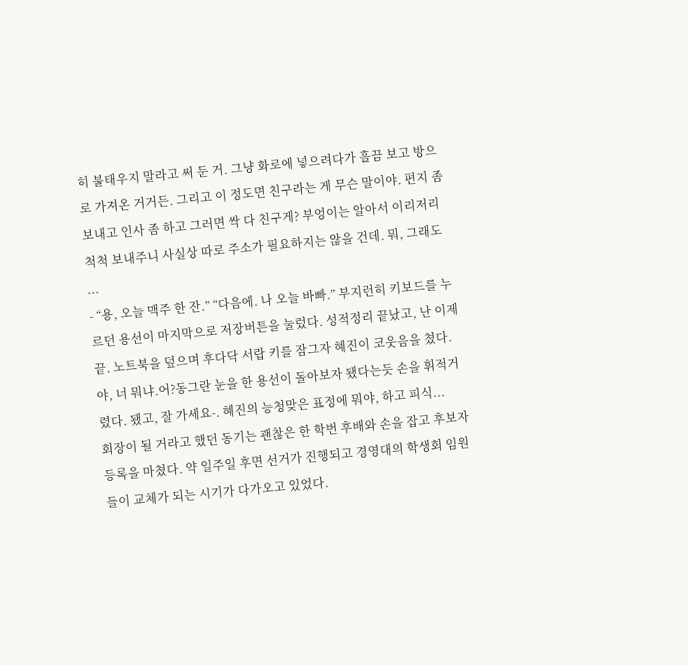히 불태우지 말라고 써 둔 거. 그냥 화로에 넣으려다가 흘끔 보고 방으로 가져온 거거든. 그리고 이 정도면 친구라는 게 무슨 말이야. 편지 좀 보내고 인사 좀 하고 그러면 싹 다 친구게? 부엉이는 알아서 이리저리 척척 보내주니 사실상 따로 주소가 필요하지는 않을 건데. 뭐, 그래도 ...
- “용, 오늘 맥주 한 잔.” “다음에. 나 오늘 바빠.” 부지런히 키보드를 누르던 용선이 마지막으로 저장버튼을 눌렀다. 성적정리 끝났고, 난 이제 끝. 노트북을 덮으며 후다닥 서랍 키를 잠그자 혜진이 코웃음을 쳤다.야, 너 뭐냐.어?동그란 눈을 한 용선이 돌아보자 됐다는듯 손을 휘적거렸다. 됐고, 잘 가세요-. 혜진의 능청맞은 표정에 뭐야, 하고 피식...
회장이 될 거라고 했던 동기는 괜찮은 한 학번 후배와 손을 잡고 후보자 등록을 마쳤다. 약 일주일 후면 선거가 진행되고 경영대의 학생회 임원들이 교체가 되는 시기가 다가오고 있었다.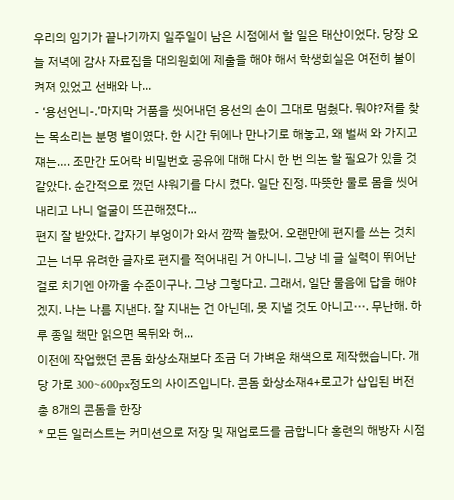우리의 임기가 끝나기까지 일주일이 남은 시점에서 할 일은 태산이었다. 당장 오늘 저녁에 감사 자료집을 대의원회에 제출을 해야 해서 학생회실은 여전히 불이 켜져 있었고 선배와 나...
- ‘용선언니-.’마지막 거품을 씻어내던 용선의 손이 그대로 멈췄다. 뭐야?저를 찾는 목소리는 분명 별이였다. 한 시간 뒤에나 만나기로 해놓고, 왜 벌써 와 가지고 쟤는…. 조만간 도어락 비밀번호 공유에 대해 다시 한 번 의논 할 필요가 있을 것 같았다. 순간적으로 껐던 샤워기를 다시 켰다. 일단 진정. 따뜻한 물로 몸을 씻어 내리고 나니 얼굴이 뜨끈해졌다...
편지 잘 받았다. 갑자기 부엉이가 와서 깜짝 놀랐어. 오랜만에 편지를 쓰는 것치고는 너무 유려한 글자로 편지를 적어내린 거 아니니. 그냥 네 글 실력이 뛰어난 걸로 치기엔 아까울 수준이구나. 그냥 그렇다고. 그래서, 일단 물음에 답을 해야겠지. 나는 나름 지낸다. 잘 지내는 건 아닌데, 못 지낼 것도 아니고···. 무난해. 하루 종일 책만 읽으면 목뒤와 허...
이전에 작업했던 콘돔 화상소재보다 조금 더 가벼운 채색으로 제작했습니다. 개당 가로 300~600px정도의 사이즈입니다. 콘돔 화상소재4+로고가 삽입된 버전 총 8개의 콘돔을 한장
* 모든 일러스트는 커미션으로 저장 및 재업로드를 금합니다 홍련의 해방자 시점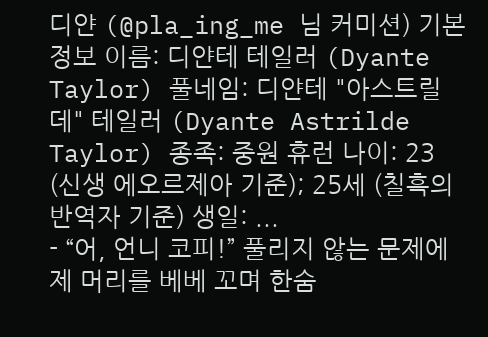디얀 (@pla_ing_me 님 커미션) 기본 정보 이름: 디얀테 테일러 (Dyante Taylor) 풀네임: 디얀테 "아스트릴데" 테일러 (Dyante Astrilde Taylor) 종족: 중원 휴런 나이: 23 (신생 에오르제아 기준); 25세 (칠흑의 반역자 기준) 생일: ...
- “어, 언니 코피!” 풀리지 않는 문제에 제 머리를 베베 꼬며 한숨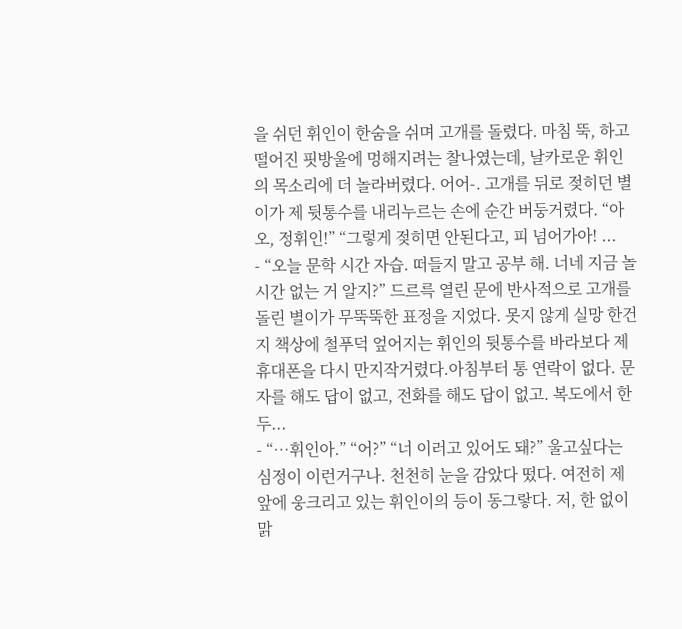을 쉬던 휘인이 한숨을 쉬며 고개를 돌렸다. 마침 뚝, 하고 떨어진 핏방울에 멍해지려는 찰나였는데, 날카로운 휘인의 목소리에 더 놀라버렸다. 어어-. 고개를 뒤로 젖히던 별이가 제 뒷통수를 내리누르는 손에 순간 버둥거렸다. “아오, 정휘인!” “그렇게 젖히면 안된다고, 피 넘어가아! ...
- “오늘 문학 시간 자습. 떠들지 말고 공부 해. 너네 지금 놀 시간 없는 거 알지?” 드르륵 열린 문에 반사적으로 고개를 돌린 별이가 무뚝뚝한 표정을 지었다. 못지 않게 실망 한건지 책상에 철푸덕 엎어지는 휘인의 뒷통수를 바라보다 제 휴대폰을 다시 만지작거렸다.아침부터 통 연락이 없다. 문자를 해도 답이 없고, 전화를 해도 답이 없고. 복도에서 한 두...
- “…휘인아.” “어?” “너 이러고 있어도 돼?” 울고싶다는 심정이 이런거구나. 천천히 눈을 감았다 떴다. 여전히 제 앞에 웅크리고 있는 휘인이의 등이 동그랗다. 저, 한 없이 맑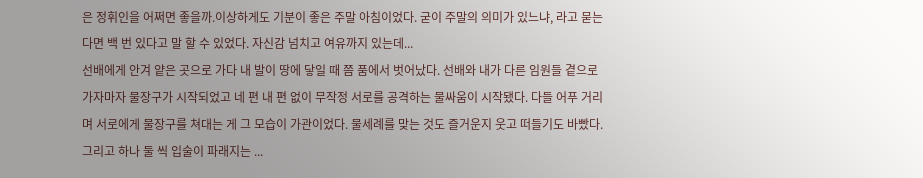은 정휘인을 어쩌면 좋을까.이상하게도 기분이 좋은 주말 아침이었다. 굳이 주말의 의미가 있느냐, 라고 묻는다면 백 번 있다고 말 할 수 있었다. 자신감 넘치고 여유까지 있는데...
선배에게 안겨 얕은 곳으로 가다 내 발이 땅에 닿일 때 쯤 품에서 벗어났다. 선배와 내가 다른 임원들 곁으로 가자마자 물장구가 시작되었고 네 편 내 편 없이 무작정 서로를 공격하는 물싸움이 시작됐다. 다들 어푸 거리며 서로에게 물장구를 쳐대는 게 그 모습이 가관이었다. 물세례를 맞는 것도 즐거운지 웃고 떠들기도 바빴다. 그리고 하나 둘 씩 입술이 파래지는 ...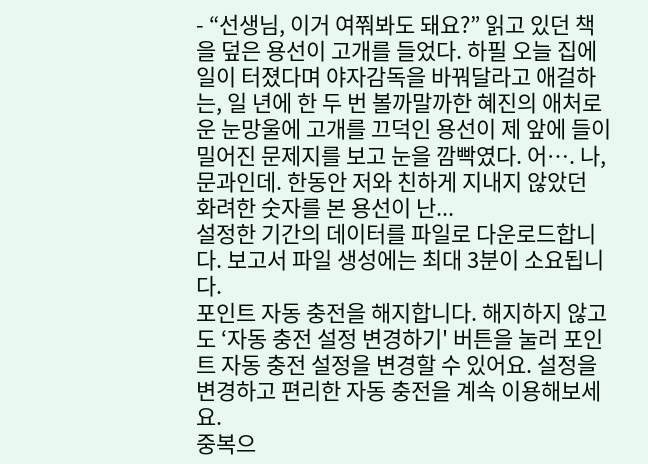- “선생님, 이거 여쭤봐도 돼요?” 읽고 있던 책을 덮은 용선이 고개를 들었다. 하필 오늘 집에 일이 터졌다며 야자감독을 바꿔달라고 애걸하는, 일 년에 한 두 번 볼까말까한 혜진의 애처로운 눈망울에 고개를 끄덕인 용선이 제 앞에 들이밀어진 문제지를 보고 눈을 깜빡였다. 어…. 나, 문과인데. 한동안 저와 친하게 지내지 않았던 화려한 숫자를 본 용선이 난...
설정한 기간의 데이터를 파일로 다운로드합니다. 보고서 파일 생성에는 최대 3분이 소요됩니다.
포인트 자동 충전을 해지합니다. 해지하지 않고도 ‘자동 충전 설정 변경하기' 버튼을 눌러 포인트 자동 충전 설정을 변경할 수 있어요. 설정을 변경하고 편리한 자동 충전을 계속 이용해보세요.
중복으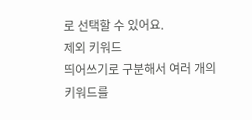로 선택할 수 있어요.
제외 키워드
띄어쓰기로 구분해서 여러 개의 키워드를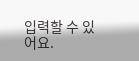입력할 수 있어요.